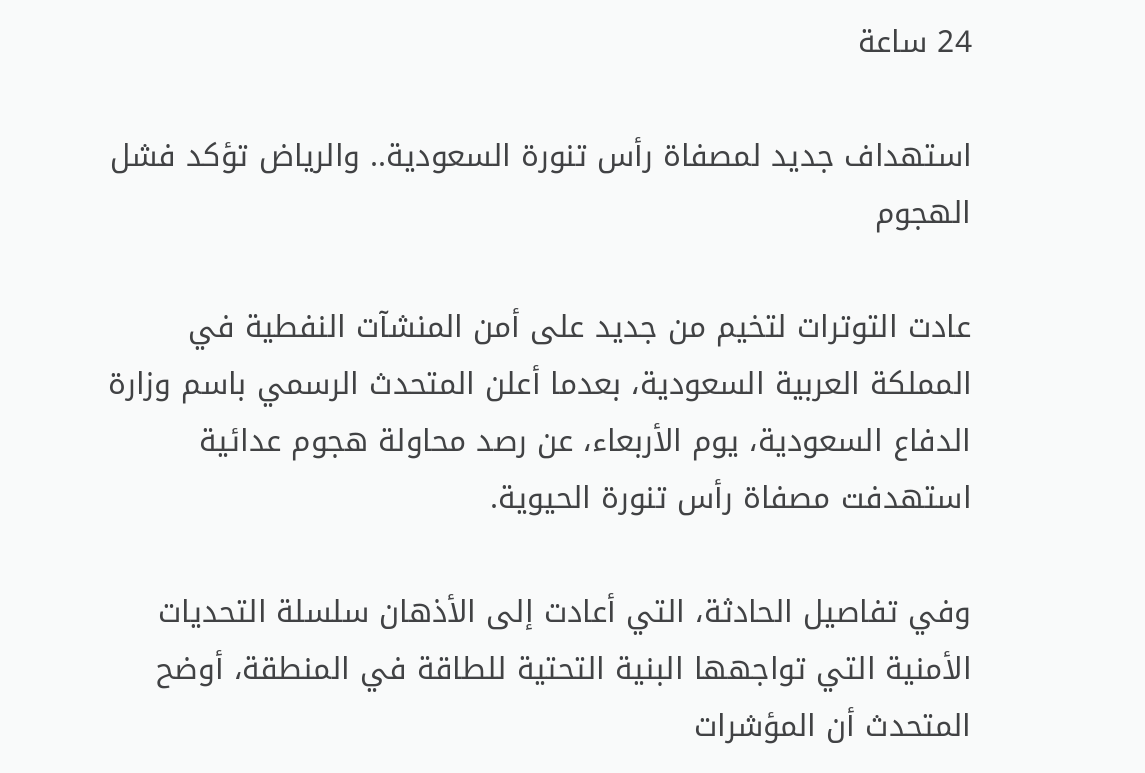24 ساعة

استهداف جديد لمصفاة رأس تنورة السعودية.. والرياض تؤكد فشل الهجوم

عادت التوترات لتخيم من جديد على أمن المنشآت النفطية في المملكة العربية السعودية، بعدما أعلن المتحدث الرسمي باسم وزارة الدفاع السعودية، يوم الأربعاء، عن رصد محاولة هجوم عدائية استهدفت مصفاة رأس تنورة الحيوية.

وفي تفاصيل الحادثة، التي أعادت إلى الأذهان سلسلة التحديات الأمنية التي تواجهها البنية التحتية للطاقة في المنطقة، أوضح المتحدث أن المؤشرات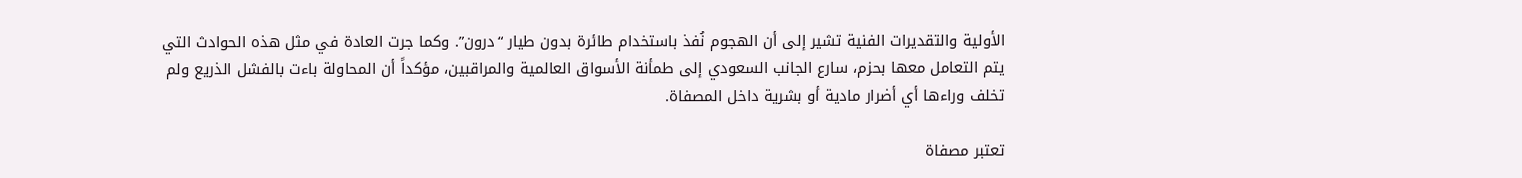الأولية والتقديرات الفنية تشير إلى أن الهجوم نُفذ باستخدام طائرة بدون طيار “درون”. وكما جرت العادة في مثل هذه الحوادث التي يتم التعامل معها بحزم، سارع الجانب السعودي إلى طمأنة الأسواق العالمية والمراقبين، مؤكداً أن المحاولة باءت بالفشل الذريع ولم تخلف وراءها أي أضرار مادية أو بشرية داخل المصفاة.

تعتبر مصفاة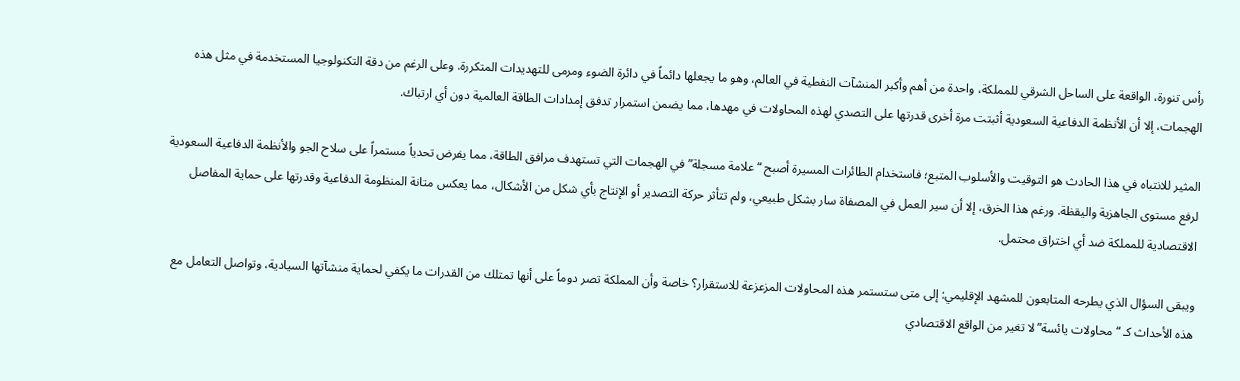رأس تنورة، الواقعة على الساحل الشرقي للمملكة، واحدة من أهم وأكبر المنشآت النفطية في العالم، وهو ما يجعلها دائماً في دائرة الضوء ومرمى للتهديدات المتكررة. وعلى الرغم من دقة التكنولوجيا المستخدمة في مثل هذه الهجمات، إلا أن الأنظمة الدفاعية السعودية أثبتت مرة أخرى قدرتها على التصدي لهذه المحاولات في مهدها، مما يضمن استمرار تدفق إمدادات الطاقة العالمية دون أي ارتباك.

المثير للانتباه في هذا الحادث هو التوقيت والأسلوب المتبع؛ فاستخدام الطائرات المسيرة أصبح “علامة مسجلة” في الهجمات التي تستهدف مرافق الطاقة، مما يفرض تحدياً مستمراً على سلاح الجو والأنظمة الدفاعية السعودية لرفع مستوى الجاهزية واليقظة. ورغم هذا الخرق، إلا أن سير العمل في المصفاة سار بشكل طبيعي، ولم تتأثر حركة التصدير أو الإنتاج بأي شكل من الأشكال، مما يعكس متانة المنظومة الدفاعية وقدرتها على حماية المفاصل الاقتصادية للمملكة ضد أي اختراق محتمل.

ويبقى السؤال الذي يطرحه المتابعون للمشهد الإقليمي: إلى متى ستستمر هذه المحاولات المزعزعة للاستقرار؟ خاصة وأن المملكة تصر دوماً على أنها تمتلك من القدرات ما يكفي لحماية منشآتها السيادية، وتواصل التعامل مع هذه الأحداث كـ “محاولات يائسة” لا تغير من الواقع الاقتصادي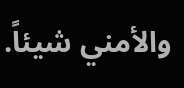والأمني شيئاً.